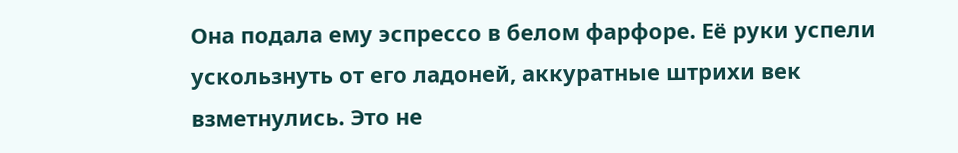Она подала ему эспрессо в белом фарфоре. Её руки успели ускользнуть от его ладоней, аккуратные штрихи век взметнулись. Это не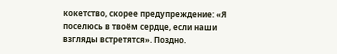кокетство, скорее предупреждение: «Я поселюсь в твоём сердце, если наши взгляды встретятся». Поздно.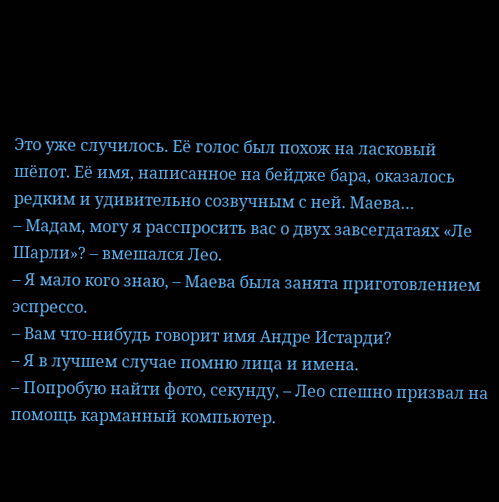Это уже случилось. Её голос был похож на ласковый шёпот. Её имя, написанное на бейдже бара, оказалось редким и удивительно созвучным с ней. Маева…
– Мадам, могу я расспросить вас о двух завсегдатаях «Ле Шарли»? – вмешался Лео.
– Я мало кого знаю, – Маева была занята приготовлением эспрессо.
– Вам что-нибудь говорит имя Андре Истарди?
– Я в лучшем случае помню лица и имена.
– Попробую найти фото, секунду, – Лео спешно призвал на помощь карманный компьютер.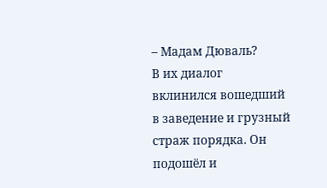– Мадам Дюваль?
В их диалог вклинился вошедший в заведение и грузный страж порядка. Он подошёл и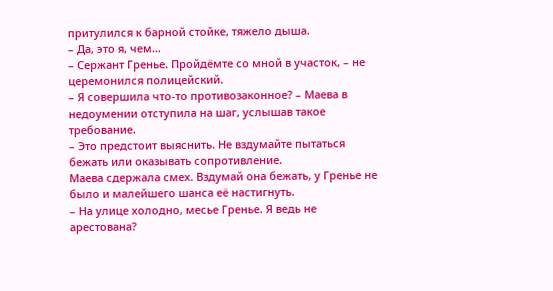притулился к барной стойке, тяжело дыша.
– Да, это я, чем…
– Сержант Гренье. Пройдёмте со мной в участок, – не церемонился полицейский.
– Я совершила что-то противозаконное? – Маева в недоумении отступила на шаг, услышав такое требование.
– Это предстоит выяснить. Не вздумайте пытаться бежать или оказывать сопротивление.
Маева сдержала смех. Вздумай она бежать, у Гренье не было и малейшего шанса её настигнуть.
– На улице холодно, месье Гренье. Я ведь не арестована?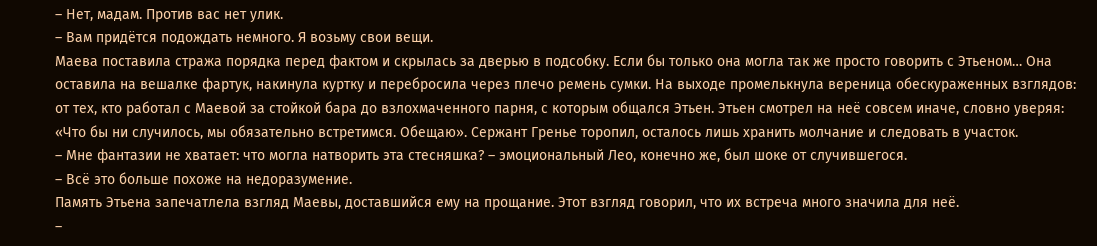– Нет, мадам. Против вас нет улик.
– Вам придётся подождать немного. Я возьму свои вещи.
Маева поставила стража порядка перед фактом и скрылась за дверью в подсобку. Если бы только она могла так же просто говорить с Этьеном… Она оставила на вешалке фартук, накинула куртку и перебросила через плечо ремень сумки. На выходе промелькнула вереница обескураженных взглядов: от тех, кто работал с Маевой за стойкой бара до взлохмаченного парня, с которым общался Этьен. Этьен смотрел на неё совсем иначе, словно уверяя: «Что бы ни случилось, мы обязательно встретимся. Обещаю». Сержант Гренье торопил, осталось лишь хранить молчание и следовать в участок.
– Мне фантазии не хватает: что могла натворить эта стесняшка? – эмоциональный Лео, конечно же, был шоке от случившегося.
– Всё это больше похоже на недоразумение.
Память Этьена запечатлела взгляд Маевы, доставшийся ему на прощание. Этот взгляд говорил, что их встреча много значила для неё.
–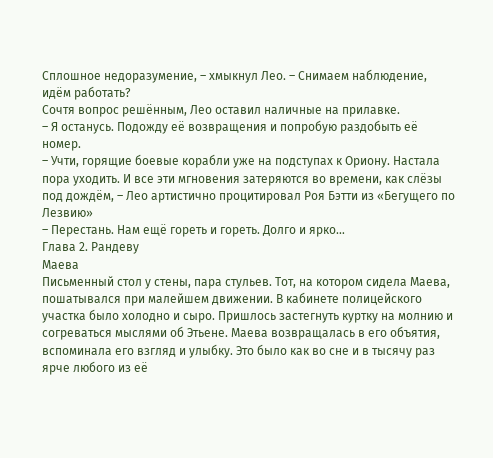Сплошное недоразумение, – хмыкнул Лео. – Снимаем наблюдение, идём работать?
Сочтя вопрос решённым, Лео оставил наличные на прилавке.
– Я останусь. Подожду её возвращения и попробую раздобыть её номер.
– Учти, горящие боевые корабли уже на подступах к Ориону. Настала пора уходить. И все эти мгновения затеряются во времени, как слёзы под дождём, – Лео артистично процитировал Роя Бэтти из «Бегущего по Лезвию»
– Перестань. Нам ещё гореть и гореть. Долго и ярко…
Глава 2. Рандеву
Маева
Письменный стол у стены, пара стульев. Тот, на котором сидела Маева, пошатывался при малейшем движении. В кабинете полицейского участка было холодно и сыро. Пришлось застегнуть куртку на молнию и согреваться мыслями об Этьене. Маева возвращалась в его объятия, вспоминала его взгляд и улыбку. Это было как во сне и в тысячу раз ярче любого из её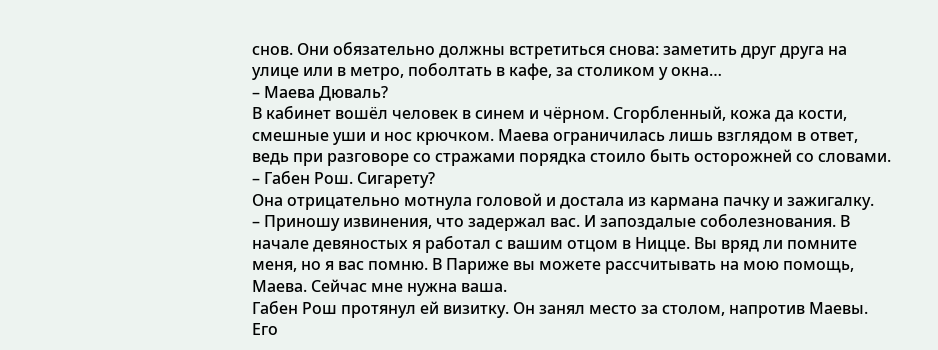снов. Они обязательно должны встретиться снова: заметить друг друга на улице или в метро, поболтать в кафе, за столиком у окна…
– Маева Дюваль?
В кабинет вошёл человек в синем и чёрном. Сгорбленный, кожа да кости, смешные уши и нос крючком. Маева ограничилась лишь взглядом в ответ, ведь при разговоре со стражами порядка стоило быть осторожней со словами.
– Габен Рош. Сигарету?
Она отрицательно мотнула головой и достала из кармана пачку и зажигалку.
– Приношу извинения, что задержал вас. И запоздалые соболезнования. В начале девяностых я работал с вашим отцом в Ницце. Вы вряд ли помните меня, но я вас помню. В Париже вы можете рассчитывать на мою помощь, Маева. Сейчас мне нужна ваша.
Габен Рош протянул ей визитку. Он занял место за столом, напротив Маевы. Его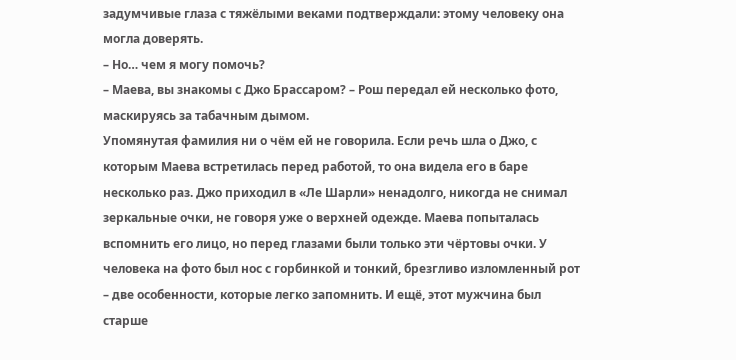задумчивые глаза с тяжёлыми веками подтверждали: этому человеку она могла доверять.
– Но… чем я могу помочь?
– Маева, вы знакомы с Джо Брассаром? – Рош передал ей несколько фото, маскируясь за табачным дымом.
Упомянутая фамилия ни о чём ей не говорила. Если речь шла о Джо, с которым Маева встретилась перед работой, то она видела его в баре несколько раз. Джо приходил в «Ле Шарли» ненадолго, никогда не снимал зеркальные очки, не говоря уже о верхней одежде. Маева попыталась вспомнить его лицо, но перед глазами были только эти чёртовы очки. У человека на фото был нос с горбинкой и тонкий, брезгливо изломленный рот – две особенности, которые легко запомнить. И ещё, этот мужчина был старше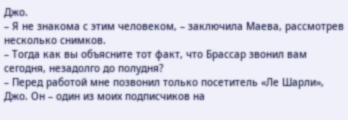Джо.
– Я не знакома с этим человеком, – заключила Маева, рассмотрев несколько снимков.
– Тогда как вы объясните тот факт, что Брассар звонил вам сегодня, незадолго до полудня?
– Перед работой мне позвонил только посетитель «Ле Шарли», Джо. Он – один из моих подписчиков на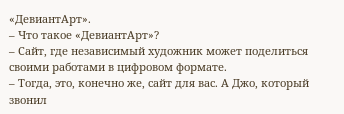«ДевиантАрт».
– Что такое «ДевиантАрт»?
– Сайт, где независимый художник может поделиться своими работами в цифровом формате.
– Тогда, это, конечно же, сайт для вас. А Джо, который звонил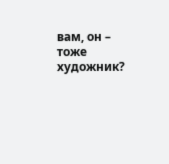вам, он – тоже художник?